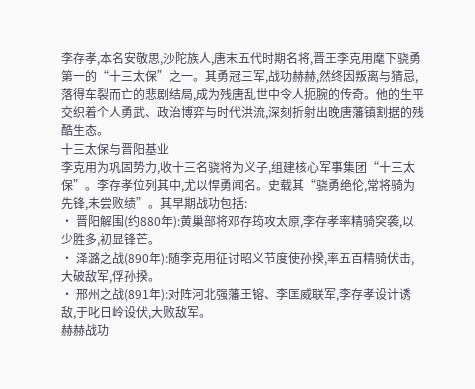李存孝,本名安敬思,沙陀族人,唐末五代时期名将,晋王李克用麾下骁勇第一的“十三太保”之一。其勇冠三军,战功赫赫,然终因叛离与猜忌,落得车裂而亡的悲剧结局,成为残唐乱世中令人扼腕的传奇。他的生平交织着个人勇武、政治博弈与时代洪流,深刻折射出晚唐藩镇割据的残酷生态。
十三太保与晋阳基业
李克用为巩固势力,收十三名骁将为义子,组建核心军事集团“十三太保”。李存孝位列其中,尤以悍勇闻名。史载其“骁勇绝伦,常将骑为先锋,未尝败绩”。其早期战功包括:
• 晋阳解围(约880年):黄巢部将邓存筠攻太原,李存孝率精骑突袭,以少胜多,初显锋芒。
• 泽潞之战(890年):随李克用征讨昭义节度使孙揆,率五百精骑伏击,大破敌军,俘孙揆。
• 邢州之战(891年):对阵河北强藩王镕、李匡威联军,李存孝设计诱敌,于叱日岭设伏,大败敌军。
赫赫战功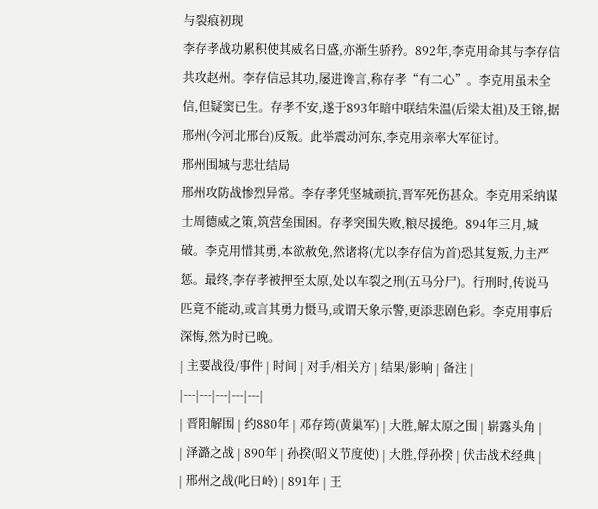与裂痕初现
李存孝战功累积使其威名日盛,亦渐生骄矜。892年,李克用命其与李存信共攻赵州。李存信忌其功,屡进谗言,称存孝“有二心”。李克用虽未全信,但疑窦已生。存孝不安,遂于893年暗中联结朱温(后梁太祖)及王镕,据邢州(今河北邢台)反叛。此举震动河东,李克用亲率大军征讨。
邢州围城与悲壮结局
邢州攻防战惨烈异常。李存孝凭坚城顽抗,晋军死伤甚众。李克用采纳谋士周德威之策,筑营垒围困。存孝突围失败,粮尽援绝。894年三月,城破。李克用惜其勇,本欲赦免,然诸将(尤以李存信为首)恐其复叛,力主严惩。最终,李存孝被押至太原,处以车裂之刑(五马分尸)。行刑时,传说马匹竟不能动,或言其勇力慑马,或谓天象示警,更添悲剧色彩。李克用事后深悔,然为时已晚。
| 主要战役/事件 | 时间 | 对手/相关方 | 结果/影响 | 备注 |
|---|---|---|---|---|
| 晋阳解围 | 约880年 | 邓存筠(黄巢军) | 大胜,解太原之围 | 崭露头角 |
| 泽潞之战 | 890年 | 孙揆(昭义节度使) | 大胜,俘孙揆 | 伏击战术经典 |
| 邢州之战(叱日岭) | 891年 | 王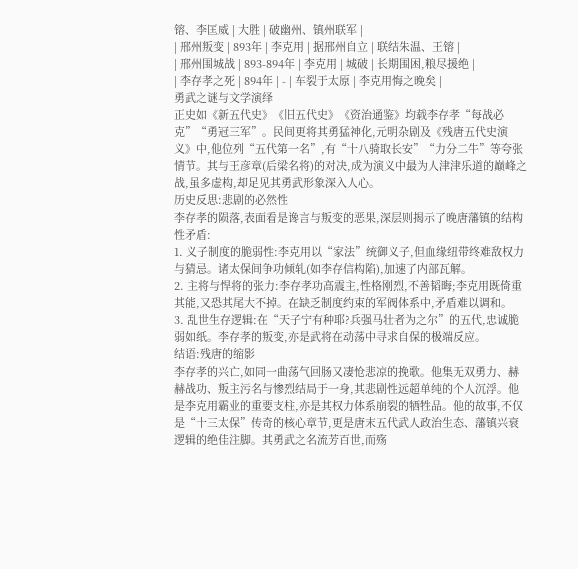镕、李匡威 | 大胜 | 破幽州、镇州联军 |
| 邢州叛变 | 893年 | 李克用 | 据邢州自立 | 联结朱温、王镕 |
| 邢州围城战 | 893-894年 | 李克用 | 城破 | 长期围困,粮尽援绝 |
| 李存孝之死 | 894年 | - | 车裂于太原 | 李克用悔之晚矣 |
勇武之谜与文学演绎
正史如《新五代史》《旧五代史》《资治通鉴》均载李存孝“每战必克”“勇冠三军”。民间更将其勇猛神化,元明杂剧及《残唐五代史演义》中,他位列“五代第一名”,有“十八骑取长安”“力分二牛”等夸张情节。其与王彦章(后梁名将)的对决,成为演义中最为人津津乐道的巅峰之战,虽多虚构,却足见其勇武形象深入人心。
历史反思:悲剧的必然性
李存孝的陨落,表面看是谗言与叛变的恶果,深层则揭示了晚唐藩镇的结构性矛盾:
1. 义子制度的脆弱性:李克用以“家法”统御义子,但血缘纽带终难敌权力与猜忌。诸太保间争功倾轧(如李存信构陷),加速了内部瓦解。
2. 主将与悍将的张力:李存孝功高震主,性格刚烈,不善韬晦;李克用既倚重其能,又恐其尾大不掉。在缺乏制度约束的军阀体系中,矛盾难以调和。
3. 乱世生存逻辑:在“天子宁有种耶?兵强马壮者为之尔”的五代,忠诚脆弱如纸。李存孝的叛变,亦是武将在动荡中寻求自保的极端反应。
结语:残唐的缩影
李存孝的兴亡,如同一曲荡气回肠又凄怆悲凉的挽歌。他集无双勇力、赫赫战功、叛主污名与惨烈结局于一身,其悲剧性远超单纯的个人沉浮。他是李克用霸业的重要支柱,亦是其权力体系崩裂的牺牲品。他的故事,不仅是“十三太保”传奇的核心章节,更是唐末五代武人政治生态、藩镇兴衰逻辑的绝佳注脚。其勇武之名流芳百世,而殇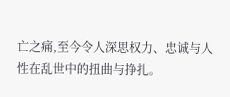亡之痛,至今令人深思权力、忠诚与人性在乱世中的扭曲与挣扎。